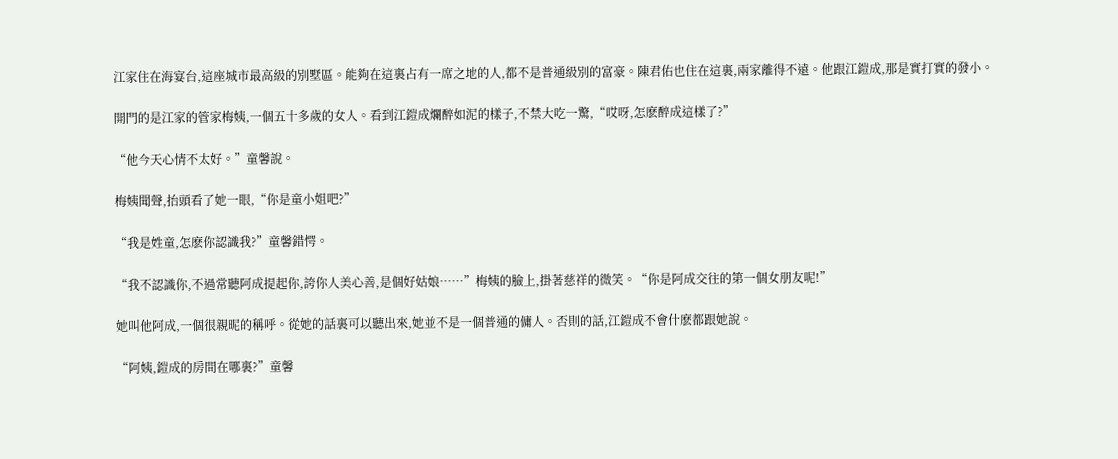江家住在海宴台,這座城市最高級的別墅區。能夠在這裏占有一席之地的人,都不是普通級別的富豪。陳君佑也住在這裏,兩家離得不遠。他跟江鎧成,那是實打實的發小。

開門的是江家的管家梅姨,一個五十多歲的女人。看到江鎧成爛醉如泥的樣子,不禁大吃一驚,“哎呀,怎麽醉成這樣了?”

“他今天心情不太好。”童馨說。

梅姨聞聲,抬頭看了她一眼,“你是童小姐吧?”

“我是姓童,怎麽你認識我?”童馨錯愕。

“我不認識你,不過常聽阿成提起你,誇你人美心善,是個好姑娘……”梅姨的臉上,掛著慈祥的微笑。“你是阿成交往的第一個女朋友呢!”

她叫他阿成,一個很親昵的稱呼。從她的話裏可以聽出來,她並不是一個普通的傭人。否則的話,江鎧成不會什麽都跟她說。

“阿姨,鎧成的房間在哪裏?”童馨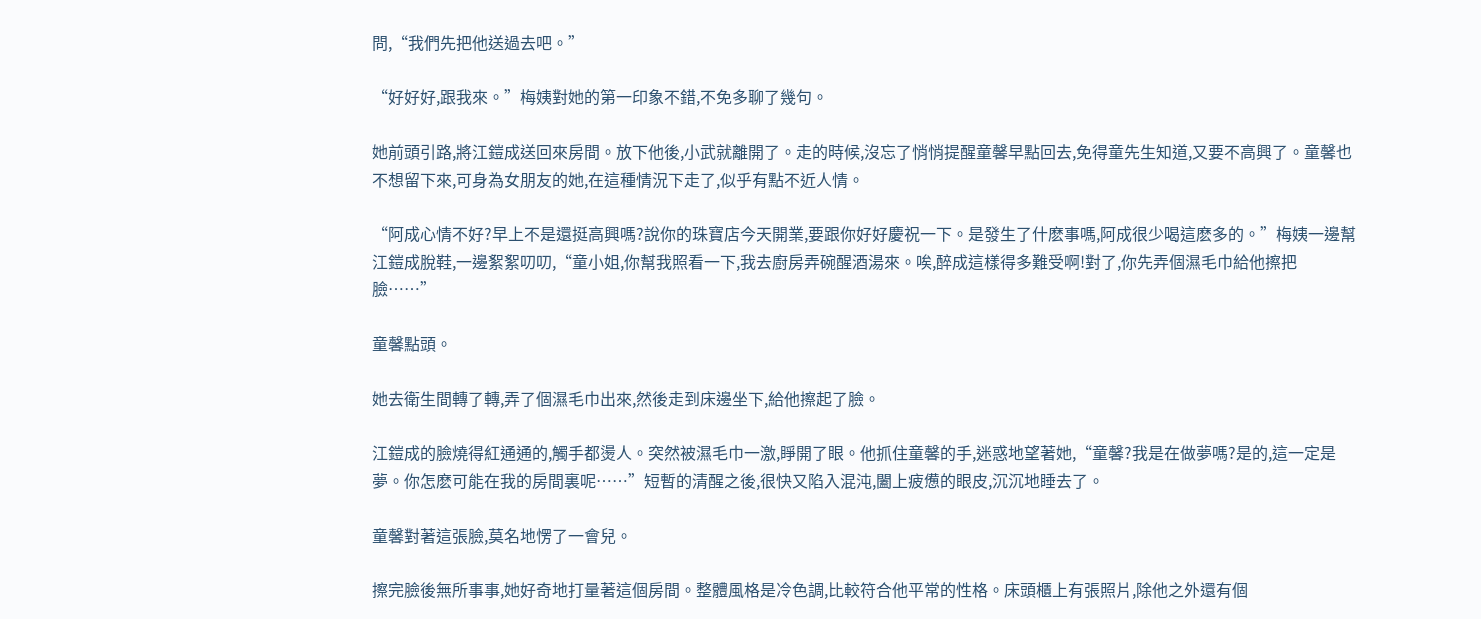問,“我們先把他送過去吧。”

“好好好,跟我來。”梅姨對她的第一印象不錯,不免多聊了幾句。

她前頭引路,將江鎧成送回來房間。放下他後,小武就離開了。走的時候,沒忘了悄悄提醒童馨早點回去,免得童先生知道,又要不高興了。童馨也不想留下來,可身為女朋友的她,在這種情況下走了,似乎有點不近人情。

“阿成心情不好?早上不是還挺高興嗎?說你的珠寶店今天開業,要跟你好好慶祝一下。是發生了什麽事嗎,阿成很少喝這麽多的。”梅姨一邊幫江鎧成脫鞋,一邊絮絮叨叨,“童小姐,你幫我照看一下,我去廚房弄碗醒酒湯來。唉,醉成這樣得多難受啊!對了,你先弄個濕毛巾給他擦把臉……”

童馨點頭。

她去衛生間轉了轉,弄了個濕毛巾出來,然後走到床邊坐下,給他擦起了臉。

江鎧成的臉燒得紅通通的,觸手都燙人。突然被濕毛巾一激,睜開了眼。他抓住童馨的手,迷惑地望著她,“童馨?我是在做夢嗎?是的,這一定是夢。你怎麽可能在我的房間裏呢……”短暫的清醒之後,很快又陷入混沌,闔上疲憊的眼皮,沉沉地睡去了。

童馨對著這張臉,莫名地愣了一會兒。

擦完臉後無所事事,她好奇地打量著這個房間。整體風格是冷色調,比較符合他平常的性格。床頭櫃上有張照片,除他之外還有個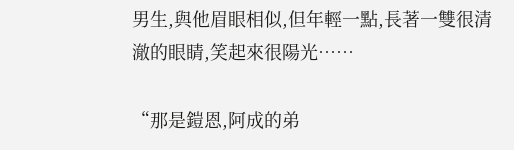男生,與他眉眼相似,但年輕一點,長著一雙很清澈的眼睛,笑起來很陽光……

“那是鎧恩,阿成的弟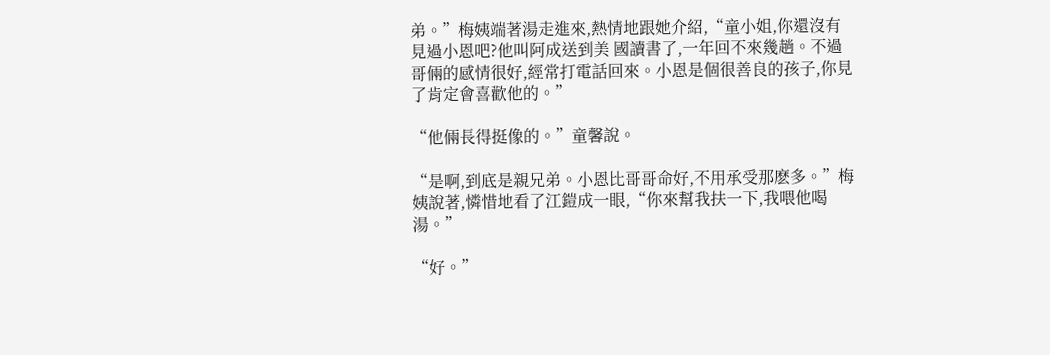弟。”梅姨端著湯走進來,熱情地跟她介紹,“童小姐,你還沒有見過小恩吧?他叫阿成送到美 國讀書了,一年回不來幾趟。不過哥倆的感情很好,經常打電話回來。小恩是個很善良的孩子,你見了肯定會喜歡他的。”

“他倆長得挺像的。”童馨說。

“是啊,到底是親兄弟。小恩比哥哥命好,不用承受那麽多。”梅姨說著,憐惜地看了江鎧成一眼,“你來幫我扶一下,我喂他喝湯。”

“好。”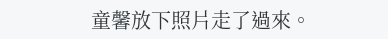童馨放下照片走了過來。